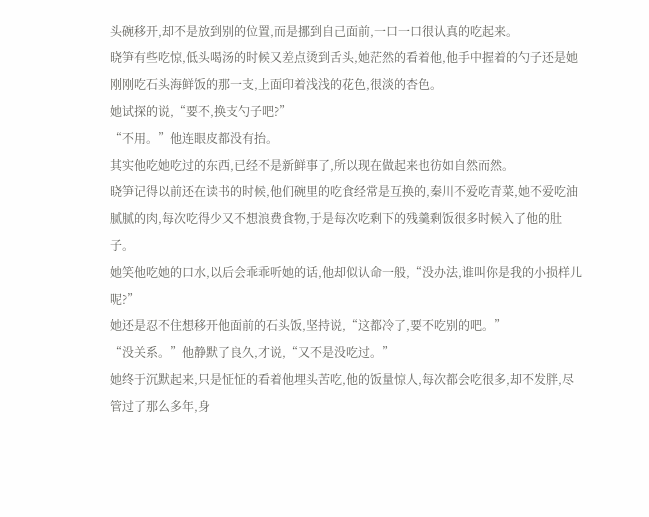头碗移开,却不是放到别的位置,而是挪到自己面前,一口一口很认真的吃起来。
晓笋有些吃惊,低头喝汤的时候又差点烫到舌头,她茫然的看着他,他手中握着的勺子还是她刚刚吃石头海鲜饭的那一支,上面印着浅浅的花色,很淡的杏色。
她试探的说,“要不,换支勺子吧?”
“不用。”他连眼皮都没有抬。
其实他吃她吃过的东西,已经不是新鲜事了,所以现在做起来也彷如自然而然。
晓笋记得以前还在读书的时候,他们碗里的吃食经常是互换的,秦川不爱吃青菜,她不爱吃油腻腻的肉,每次吃得少又不想浪费食物,于是每次吃剩下的残羹剩饭很多时候入了他的肚子。
她笑他吃她的口水,以后会乖乖听她的话,他却似认命一般,“没办法,谁叫你是我的小损样儿呢?”
她还是忍不住想移开他面前的石头饭,坚持说,“这都冷了,要不吃别的吧。”
“没关系。”他静默了良久,才说,“又不是没吃过。”
她终于沉默起来,只是怔怔的看着他埋头苦吃,他的饭量惊人,每次都会吃很多,却不发胖,尽管过了那么多年,身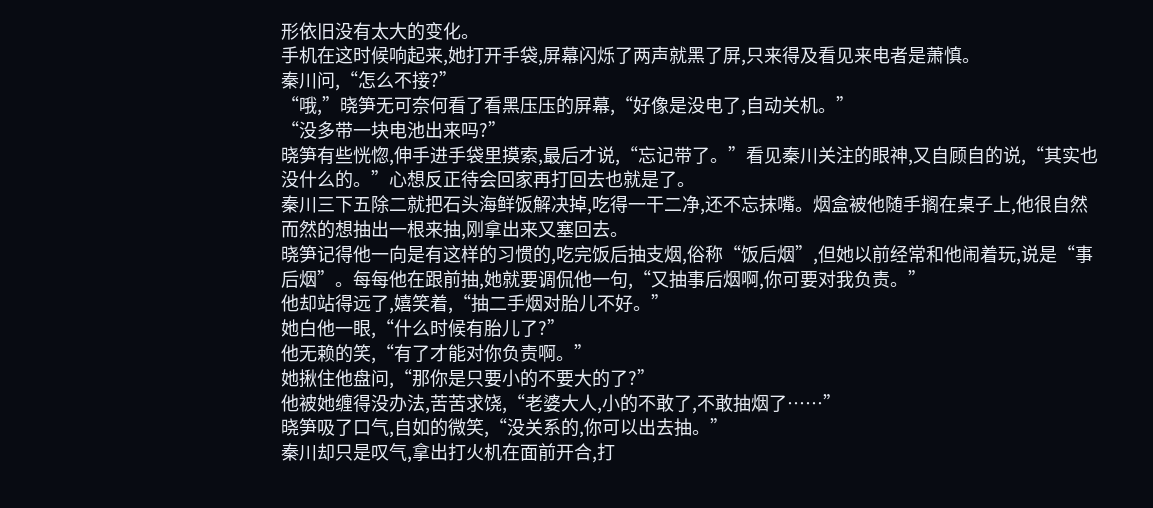形依旧没有太大的变化。
手机在这时候响起来,她打开手袋,屏幕闪烁了两声就黑了屏,只来得及看见来电者是萧慎。
秦川问,“怎么不接?”
“哦,”晓笋无可奈何看了看黑压压的屏幕,“好像是没电了,自动关机。”
“没多带一块电池出来吗?”
晓笋有些恍惚,伸手进手袋里摸索,最后才说,“忘记带了。”看见秦川关注的眼神,又自顾自的说,“其实也没什么的。”心想反正待会回家再打回去也就是了。
秦川三下五除二就把石头海鲜饭解决掉,吃得一干二净,还不忘抹嘴。烟盒被他随手搁在桌子上,他很自然而然的想抽出一根来抽,刚拿出来又塞回去。
晓笋记得他一向是有这样的习惯的,吃完饭后抽支烟,俗称“饭后烟”,但她以前经常和他闹着玩,说是“事后烟”。每每他在跟前抽,她就要调侃他一句,“又抽事后烟啊,你可要对我负责。”
他却站得远了,嬉笑着,“抽二手烟对胎儿不好。”
她白他一眼,“什么时候有胎儿了?”
他无赖的笑,“有了才能对你负责啊。”
她揪住他盘问,“那你是只要小的不要大的了?”
他被她缠得没办法,苦苦求饶,“老婆大人,小的不敢了,不敢抽烟了……”
晓笋吸了口气,自如的微笑,“没关系的,你可以出去抽。”
秦川却只是叹气,拿出打火机在面前开合,打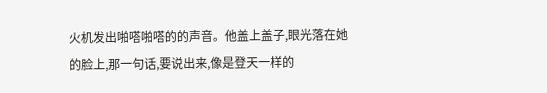火机发出啪嗒啪嗒的的声音。他盖上盖子,眼光落在她的脸上,那一句话,要说出来,像是登天一样的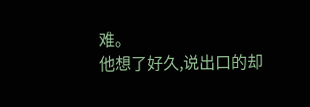难。
他想了好久,说出口的却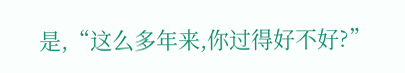是,“这么多年来,你过得好不好?”